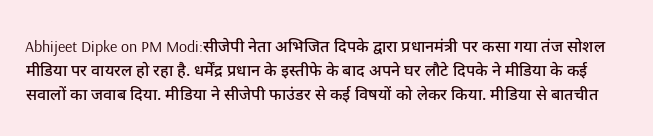Abhijeet Dipke on PM Modi:सीजेपी नेता अभिजित दिपके द्वारा प्रधानमंत्री पर कसा गया तंज सोशल मीडिया पर वायरल हो रहा है. धर्मेंद्र प्रधान के इस्तीफे के बाद अपने घर लौटे दिपके ने मीडिया के कई सवालों का जवाब दिया. मीडिया ने सीजेपी फाउंडर से कई विषयों को लेकर किया. मीडिया से बातचीत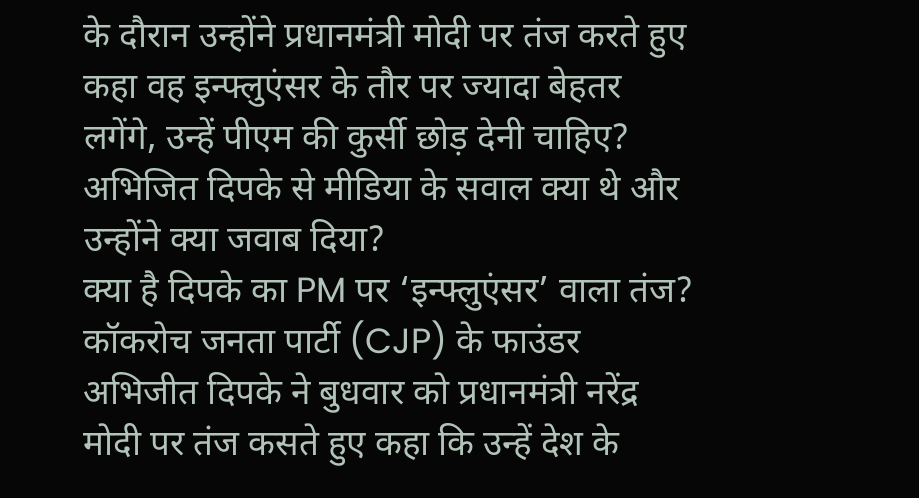के दौरान उन्होंने प्रधानमंत्री मोदी पर तंज करते हुए कहा वह इन्फ्लुएंसर के तौर पर ज्यादा बेहतर लगेंगे, उन्हें पीएम की कुर्सी छोड़ देनी चाहिए? अभिजित दिपके से मीडिया के सवाल क्या थे और उन्होंने क्या जवाब दिया?
क्या है दिपके का PM पर ‘इन्फ्लुएंसर’ वाला तंज?
कॉकरोच जनता पार्टी (CJP) के फाउंडर अभिजीत दिपके ने बुधवार को प्रधानमंत्री नरेंद्र मोदी पर तंज कसते हुए कहा कि उन्हें देश के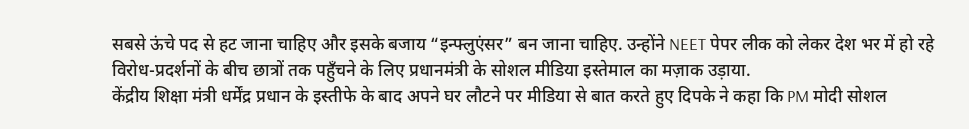सबसे ऊंचे पद से हट जाना चाहिए और इसके बजाय “इन्फ्लुएंसर” बन जाना चाहिए. उन्होंने NEET पेपर लीक को लेकर देश भर में हो रहे विरोध-प्रदर्शनों के बीच छात्रों तक पहुँचने के लिए प्रधानमंत्री के सोशल मीडिया इस्तेमाल का मज़ाक उड़ाया.
केंद्रीय शिक्षा मंत्री धर्मेंद्र प्रधान के इस्तीफे के बाद अपने घर लौटने पर मीडिया से बात करते हुए दिपके ने कहा कि PM मोदी सोशल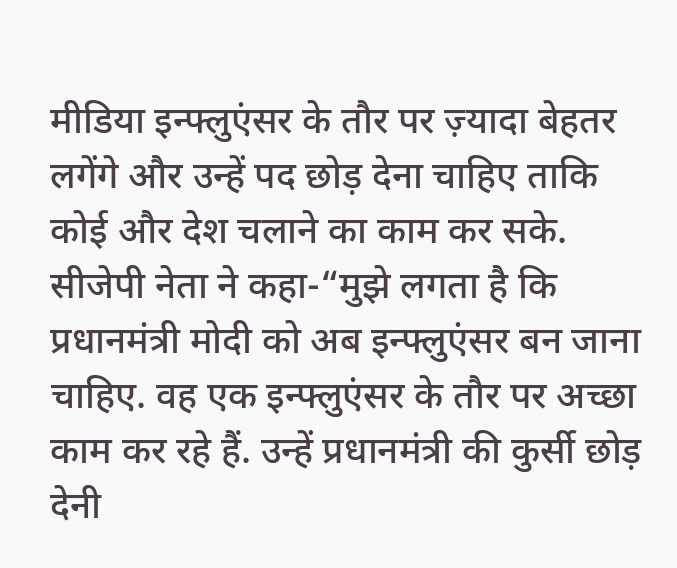मीडिया इन्फ्लुएंसर के तौर पर ज़्यादा बेहतर लगेंगे और उन्हें पद छोड़ देना चाहिए ताकि कोई और देश चलाने का काम कर सके.
सीजेपी नेता ने कहा-“मुझे लगता है कि प्रधानमंत्री मोदी को अब इन्फ्लुएंसर बन जाना चाहिए. वह एक इन्फ्लुएंसर के तौर पर अच्छा काम कर रहे हैं. उन्हें प्रधानमंत्री की कुर्सी छोड़ देनी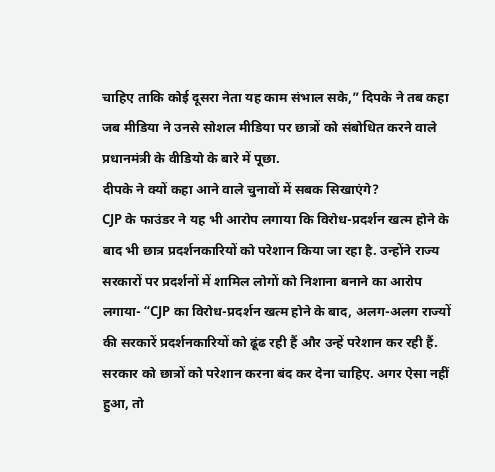चाहिए ताकि कोई दूसरा नेता यह काम संभाल सके,” दिपके ने तब कहा जब मीडिया ने उनसे सोशल मीडिया पर छात्रों को संबोधित करने वाले प्रधानमंत्री के वीडियो के बारे में पूछा.
दीपके ने क्यों कहा आने वाले चुनावों में सबक सिखाएंगे?
CJP के फाउंडर ने यह भी आरोप लगाया कि विरोध-प्रदर्शन खत्म होने के बाद भी छात्र प्रदर्शनकारियों को परेशान किया जा रहा है. उन्होंने राज्य सरकारों पर प्रदर्शनों में शामिल लोगों को निशाना बनाने का आरोप लगाया- “CJP का विरोध-प्रदर्शन खत्म होने के बाद, अलग-अलग राज्यों की सरकारें प्रदर्शनकारियों को ढूंढ रही हैं और उन्हें परेशान कर रही हैं. सरकार को छात्रों को परेशान करना बंद कर देना चाहिए. अगर ऐसा नहीं हुआ, तो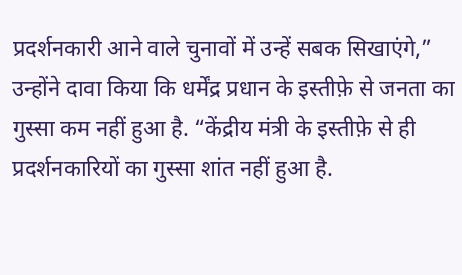प्रदर्शनकारी आने वाले चुनावों में उन्हें सबक सिखाएंगे,”
उन्होंने दावा किया कि धर्मेंद्र प्रधान के इस्तीफ़े से जनता का गुस्सा कम नहीं हुआ है. “केंद्रीय मंत्री के इस्तीफ़े से ही प्रदर्शनकारियों का गुस्सा शांत नहीं हुआ है.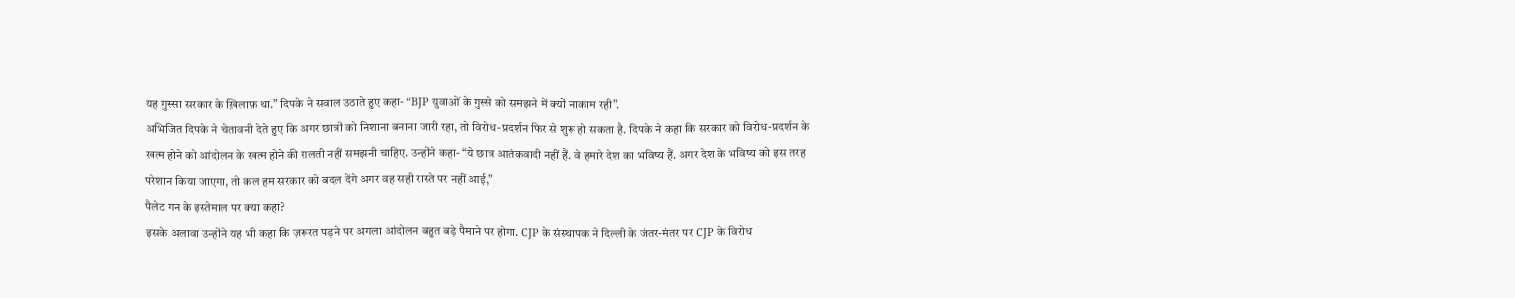यह गुस्सा सरकार के ख़िलाफ़ था.” दिपके ने सवाल उठाते हुए कहा- “BJP युवाओं के गुस्से को समझने में क्यों नाकाम रही”.
अभिजित दिपके ने चेतावनी देते हुए कि अगर छात्रों को निशाना बनाना जारी रहा, तो विरोध-प्रदर्शन फिर से शुरू हो सकता है. दिपके ने कहा कि सरकार को विरोध-प्रदर्शन के खत्म होने को आंदोलन के खत्म होने की ग़लती नहीं समझनी चाहिए. उन्होंने कहा- “ये छात्र आतंकवादी नहीं हैं. वे हमारे देश का भविष्य हैं. अगर देश के भविष्य को इस तरह परेशान किया जाएगा, तो कल हम सरकार को बदल देंगे अगर वह सही रास्ते पर नहीं आई,”
पैलेट गन के इस्तेमाल पर क्या कहा?
इसके अलावा उन्होंने यह भी कहा कि ज़रूरत पड़ने पर अगला आंदोलन बहुत बड़े पैमाने पर होगा. CJP के संस्थापक ने दिल्ली के जंतर-मंतर पर CJP के विरोध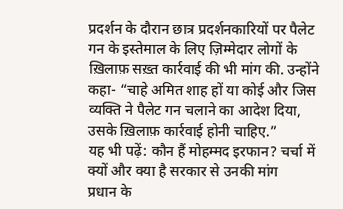प्रदर्शन के दौरान छात्र प्रदर्शनकारियों पर पैलेट गन के इस्तेमाल के लिए ज़िम्मेदार लोगों के ख़िलाफ़ सख़्त कार्रवाई की भी मांग की. उन्होंने कहा- “चाहे अमित शाह हों या कोई और जिस व्यक्ति ने पैलेट गन चलाने का आदेश दिया, उसके ख़िलाफ़ कार्रवाई होनी चाहिए.”
यह भी पढ़ें: कौन हैं मोहम्मद इरफान? चर्चा में क्यों और क्या है सरकार से उनकी मांग
प्रधान के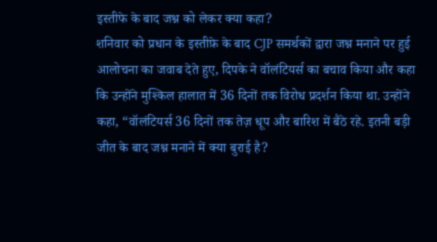इस्तीफे के बाद जश्न को लेकर क्या कहा?
शनिवार को प्रधान के इस्तीफ़े के बाद CJP समर्थकों द्वारा जश्न मनाने पर हुई आलोचना का जवाब देते हुए, दिपके ने वॉलंटियर्स का बचाव किया और कहा कि उन्होंने मुश्किल हालात में 36 दिनों तक विरोध प्रदर्शन किया था. उन्होंने कहा, “वॉलंटियर्स 36 दिनों तक तेज़ धूप और बारिश में बैठे रहे. इतनी बड़ी जीत के बाद जश्न मनाने में क्या बुराई है?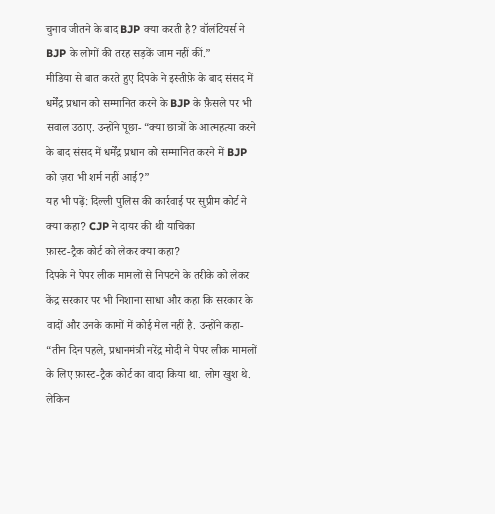चुनाव जीतने के बाद BJP क्या करती है? वॉलंटियर्स ने BJP के लोगों की तरह सड़कें जाम नहीं कीं.”
मीडिया से बात करते हुए दिपके ने इस्तीफ़े के बाद संसद में धर्मेंद्र प्रधान को सम्मानित करने के BJP के फ़ैसले पर भी सवाल उठाए. उन्होंने पूछा- “क्या छात्रों के आत्महत्या करने के बाद संसद में धर्मेंद्र प्रधान को सम्मानित करने में BJP को ज़रा भी शर्म नहीं आई?”
यह भी पढ़ें: दिल्ली पुलिस की कार्रवाई पर सुप्रीम कोर्ट ने क्या कहा? CJP ने दायर की थी याचिका
फ़ास्ट-ट्रैक कोर्ट को लेकर क्या कहा?
दिपके ने पेपर लीक मामलों से निपटने के तरीके को लेकर केंद्र सरकार पर भी निशाना साधा और कहा कि सरकार के वादों और उनके कामों में कोई मेल नहीं है. उन्होंने कहा- “तीन दिन पहले, प्रधानमंत्री नरेंद्र मोदी ने पेपर लीक मामलों के लिए फ़ास्ट-ट्रैक कोर्ट का वादा किया था. लोग खुश थे. लेकिन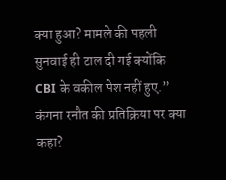क्या हुआ? मामले की पहली सुनवाई ही टाल दी गई क्योंकि CBI के वकील पेश नहीं हुए.”
कंगना रनौत की प्रतिक्रिया पर क्या कहा?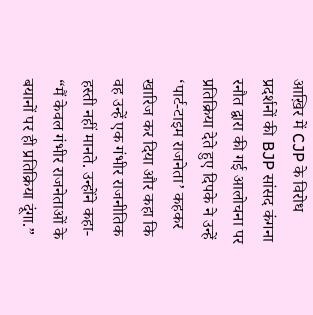आख़िर में CJP के विरोध प्रदर्शनों की BJP सांसद कंगना रनौत द्वारा की गई आलोचना पर प्रतिक्रिया देते हुए दिपके ने उन्हें ‘पार्ट-टाइम राजनेता’ कहकर खारिज कर दिया और कहा कि वह उन्हें एक गंभीर राजनीतिक हस्ती नहीं मानते. उन्होंने कहा- “मैं केवल गंभीर राजनेताओं के बयानों पर ही प्रतिक्रिया दूंगा.”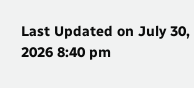Last Updated on July 30, 2026 8:40 pm